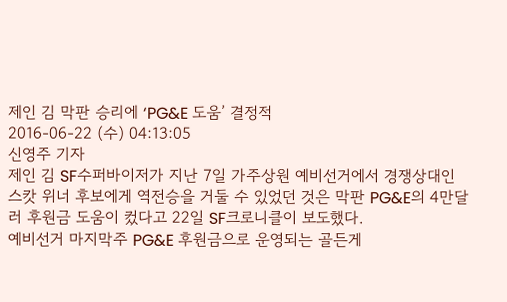제인 김 막판 승리에 ‘PG&E 도움’ 결정적
2016-06-22 (수) 04:13:05
신영주 기자
제인 김 SF수퍼바이저가 지난 7일 가주상원 예비선거에서 경쟁상대인 스캇 위너 후보에게 역전승을 거둘 수 있었던 것은 막판 PG&E의 4만달러 후원금 도움이 컸다고 22일 SF크로니클이 보도했다.
예비선거 마지막주 PG&E 후원금으로 운영되는 골든게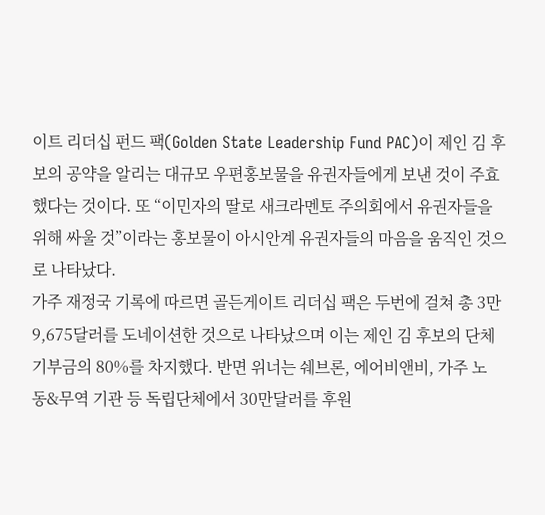이트 리더십 펀드 팩(Golden State Leadership Fund PAC)이 제인 김 후보의 공약을 알리는 대규모 우편홍보물을 유권자들에게 보낸 것이 주효했다는 것이다. 또 “이민자의 딸로 새크라멘토 주의회에서 유권자들을 위해 싸울 것”이라는 홍보물이 아시안계 유권자들의 마음을 움직인 것으로 나타났다.
가주 재정국 기록에 따르면 골든게이트 리더십 팩은 두번에 걸쳐 총 3만9,675달러를 도네이션한 것으로 나타났으며 이는 제인 김 후보의 단체 기부금의 80%를 차지했다. 반면 위너는 쉐브론, 에어비앤비, 가주 노동&무역 기관 등 독립단체에서 30만달러를 후원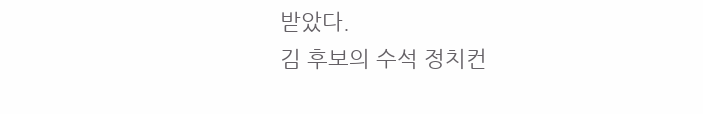받았다.
김 후보의 수석 정치컨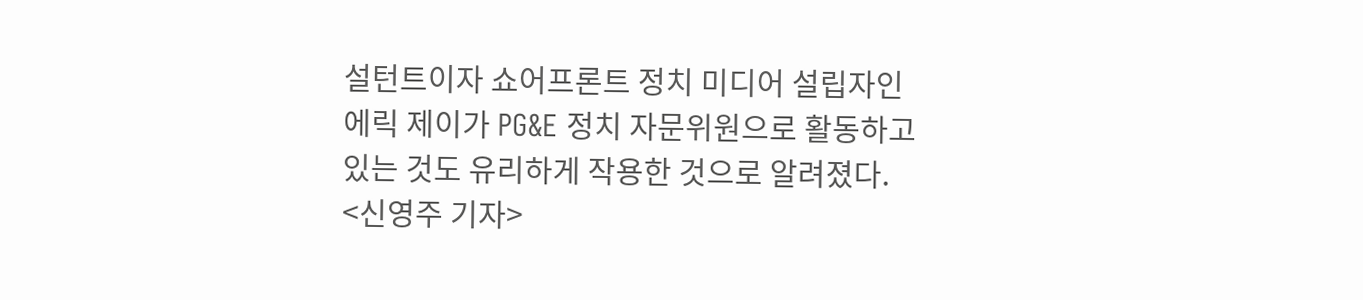설턴트이자 쇼어프론트 정치 미디어 설립자인 에릭 제이가 PG&E 정치 자문위원으로 활동하고 있는 것도 유리하게 작용한 것으로 알려졌다.
<신영주 기자>